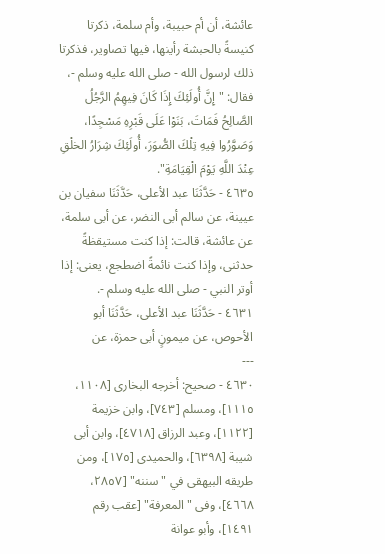عائشة، أن أم حبيبة، وأم سلمة، ذكرتا كنيسةً بالحبشة رأينها، فيها تصاوير، فذكرتا ذلك لرسول الله - صلى الله عليه وسلم -، فقال: "إِنَّ أُولَئِكَ إِذَا كَانَ فِيهِمُ الرَّجُلُ الصَّالِحُ فَمَاتَ، بَنَوْا عَلَى قَبْرِهِ مَسْجِدًا، وَصَوَّرُوا فِيهِ تِلْكَ الصُّوَرَ، أُولَئِكَ شِرَارُ الخلْقِ عِنْدَ اللَّهِ يَوْمَ الْقِيَامَةِ".
٤٦٣٥ - حَدَّثَنَا عبد الأعلى، حَدَّثَنَا سفيان بن عيينة، عن سالم أبى النضر، عن أبى سلمة، عن عائشة، قالت: إذا كنت مستيقظةً حدثنى، وإذا كنت نائمةً اضطجع، يعنى: إذا أوتر النبي - صلى الله عليه وسلم -.
٤٦٣١ - حَدَّثَنَا عبد الأعلى، حَدَّثَنَا أبو الأحوص، عن ميمونٍ أبى حمزة، عن
---
٤٦٣٠ - صحيح: أخرجه البخارى [١١٠٨، ١١١٥]، ومسلم [٧٤٣]، وابن خزيمة [١١٢٢]، وعبد الرزاق [٤٧١٨]، وابن أبى شيبة [٦٣٩٨]، والحميدى [١٧٥]، ومن طريقه البيهقى في "سننه" [٢٨٥٧، ٤٦٦٨]، وفى "المعرفة" [عقب رقم ١٤٩١]، وأبو عوانة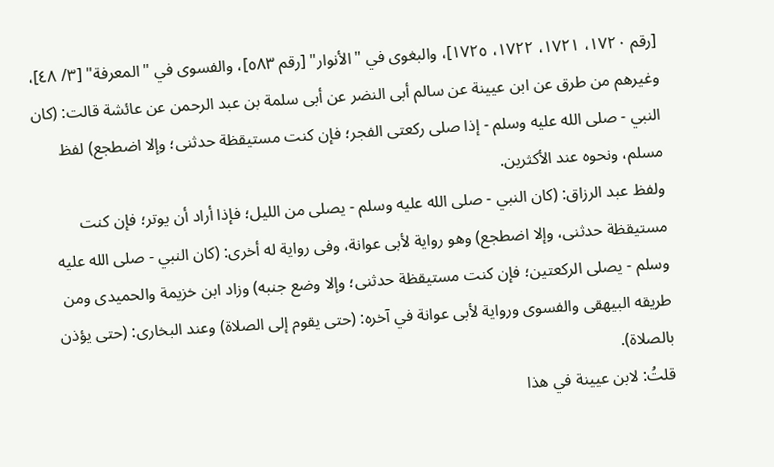[رقم ١٧٢٠، ١٧٢١، ١٧٢٢، ١٧٢٥]، والبغوى في "الأنوار" [رقم ٥٨٣]، والفسوى في "المعرفة" [٣/ ٤٨]، وغيرهم من طرق عن ابن عيينة عن سالم أبى النضر عن أبى سلمة بن عبد الرحمن عن عائشة قالت: (كان النبي - صلى الله عليه وسلم - إذا صلى ركعتى الفجر؛ فإن كنت مستيقظة حدثنى؛ وإلا اضطجع) لفظ مسلم، ونحوه عند الأكثرين.
ولفظ عبد الرزاق: (كان النبي - صلى الله عليه وسلم - يصلى من الليل؛ فإذا أراد أن يوتر؛ فإن كنت مستيقظة حدثنى، وإلا اضطجع) وهو رواية لأبى عوانة، وفى رواية له أخرى: (كان النبي - صلى الله عليه وسلم - يصلى الركعتين؛ فإن كنت مستيقظة حدثنى؛ وإلا وضع جنبه) وزاد ابن خزيمة والحميدى ومن طريقه البيهقى والفسوى ورواية لأبى عوانة في آخره: (حتى يقوم إلى الصلاة) وعند البخارى: (حتى يؤذن بالصلاة).
قلتُ: لابن عيينة في هذا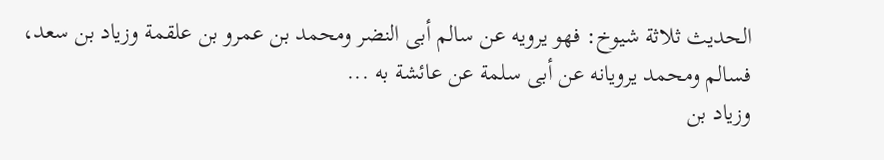الحديث ثلاثة شيوخ: فهو يرويه عن سالم أبى النضر ومحمد بن عمرو بن علقمة وزياد بن سعد، فسالم ومحمد يرويانه عن أبى سلمة عن عائشة به ...
وزياد بن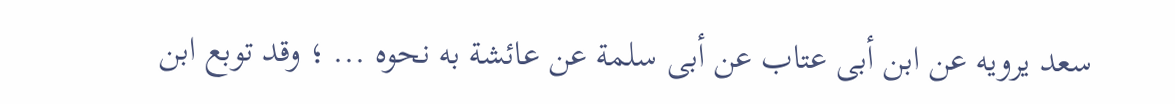سعد يرويه عن ابن أبى عتاب عن أبى سلمة عن عائشة به نحوه ... ؛ وقد توبع ابن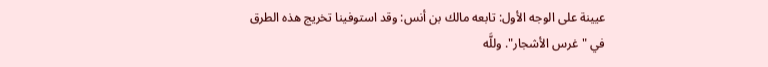عيينة على الوجه الأول: تابعه مالك بن أنس: وقد استوفينا تخريج هذه الطرق في "غرس الأشجار". وللَّه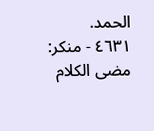الحمد.
٤٦٣١ - منكر: مضى الكلام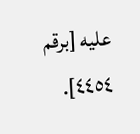عليه [برقم ٤٤٥٤].